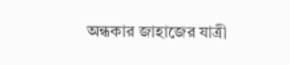অন্ধকার জাহাজের যাত্রী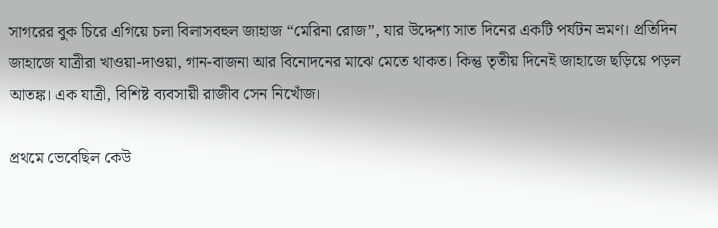সাগরের বুক চিরে এগিয়ে চলা বিলাসবহুল জাহাজ “মেরিনা রোজ”, যার উদ্দেশ্য সাত দিনের একটি পর্যটন ভ্রমণ। প্রতিদিন জাহাজে যাত্রীরা খাওয়া-দাওয়া, গান-বাজনা আর বিনোদনের মাঝে মেতে থাকত। কিন্তু তৃতীয় দিনেই জাহাজে ছড়িয়ে পড়ল আতঙ্ক। এক যাত্রী, বিশিষ্ট ব্যবসায়ী রাজীব সেন নিখোঁজ।

প্রথমে ভেবেছিল কেউ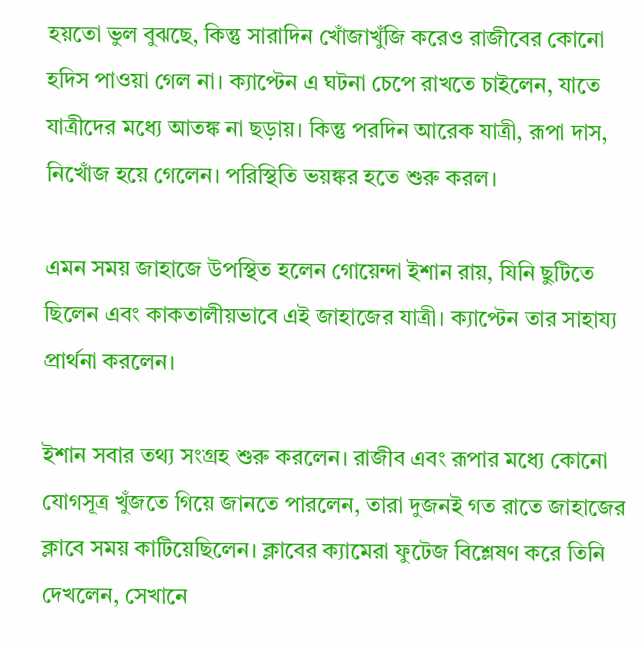হয়তো ভুল বুঝছে, কিন্তু সারাদিন খোঁজাখুঁজি করেও রাজীবের কোনো হদিস পাওয়া গেল না। ক্যাপ্টেন এ ঘটনা চেপে রাখতে চাইলেন, যাতে যাত্রীদের মধ্যে আতঙ্ক না ছড়ায়। কিন্তু পরদিন আরেক যাত্রী, রূপা দাস, নিখোঁজ হয়ে গেলেন। পরিস্থিতি ভয়ঙ্কর হতে শুরু করল।

এমন সময় জাহাজে উপস্থিত হলেন গোয়েন্দা ইশান রায়, যিনি ছুটিতে ছিলেন এবং কাকতালীয়ভাবে এই জাহাজের যাত্রী। ক্যাপ্টেন তার সাহায্য প্রার্থনা করলেন।

ইশান সবার তথ্য সংগ্রহ শুরু করলেন। রাজীব এবং রূপার মধ্যে কোনো যোগসূত্র খুঁজতে গিয়ে জানতে পারলেন, তারা দুজনই গত রাতে জাহাজের ক্লাবে সময় কাটিয়েছিলেন। ক্লাবের ক্যামেরা ফুটেজ বিশ্লেষণ করে তিনি দেখলেন, সেখানে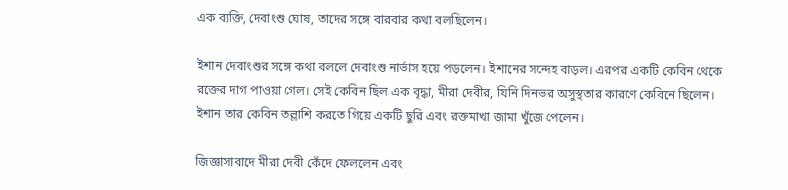এক ব্যক্তি, দেবাংশু ঘোষ, তাদের সঙ্গে বারবার কথা বলছিলেন।

ইশান দেবাংশুর সঙ্গে কথা বললে দেবাংশু নার্ভাস হয়ে পড়লেন। ইশানের সন্দেহ বাড়ল। এরপর একটি কেবিন থেকে রক্তের দাগ পাওয়া গেল। সেই কেবিন ছিল এক বৃদ্ধা, মীরা দেবীর, যিনি দিনভর অসুস্থতার কারণে কেবিনে ছিলেন। ইশান তার কেবিন তল্লাশি করতে গিয়ে একটি ছুরি এবং রক্তমাখা জামা খুঁজে পেলেন।

জিজ্ঞাসাবাদে মীরা দেবী কেঁদে ফেললেন এবং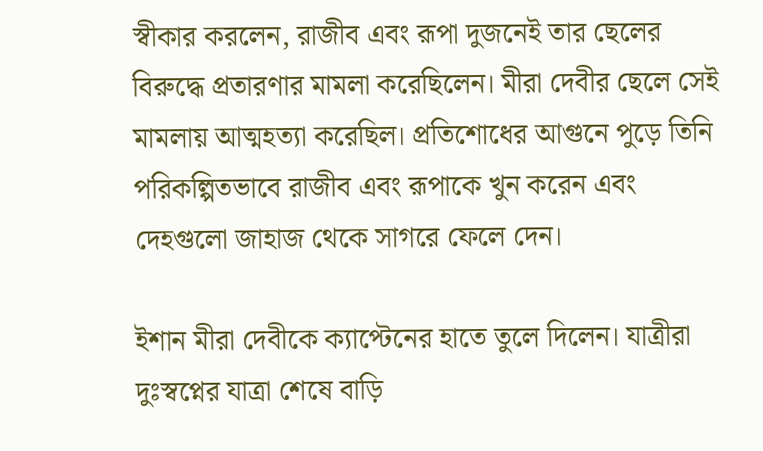স্বীকার করলেন, রাজীব এবং রূপা দুজনেই তার ছেলের বিরুদ্ধে প্রতারণার মামলা করেছিলেন। মীরা দেবীর ছেলে সেই মামলায় আত্মহত্যা করেছিল। প্রতিশোধের আগুনে পুড়ে তিনি পরিকল্পিতভাবে রাজীব এবং রূপাকে খুন করেন এবং দেহগুলো জাহাজ থেকে সাগরে ফেলে দেন।

ইশান মীরা দেবীকে ক্যাপ্টেনের হাতে তুলে দিলেন। যাত্রীরা দুঃস্বপ্নের যাত্রা শেষে বাড়ি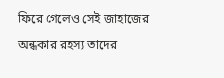ফিরে গেলেও সেই জাহাজের অন্ধকার রহস্য তাদের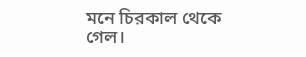মনে চিরকাল থেকে গেল।